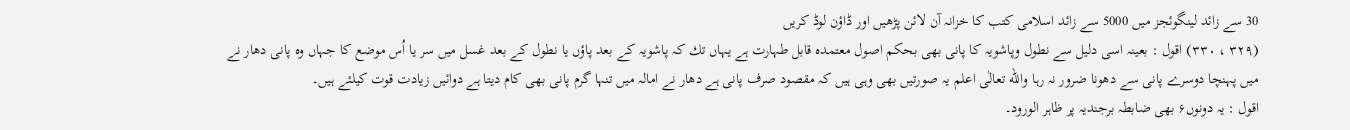30 سے زائد لینگوئجز میں 5000 سے زائد اسلامی کتب کا خزانہ آن لائن پڑھیں اور ڈاؤن لوڈ کریں
(۳۲۹ ، ۳۳۰) اقول : بعینہ اسی دلیل سے نطول وپاشویہ کا پانی بھی بحکم اصول معتمدہ قابل طہارت ہے یہاں تك کہ پاشویہ کے بعد پاؤں یا نطول کے بعد غسل میں سر یا اُس موضع کا جہاں وہ پانی دھار نے میں پہنچا دوسرے پانی سے دھونا ضرور نہ رہا والله تعالٰی اعلم یہ صورتیں بھی وہی ہیں کہ مقصود صرف پانی ہے دھار نے امالہ میں تنہا گرم پانی بھی کام دیتا ہے دوائیں زیادت قوت کیلئے ہیں۔
اقول : یہ دونوں۶ بھی ضابطہ برجندیہ پر ظاہر الورود۔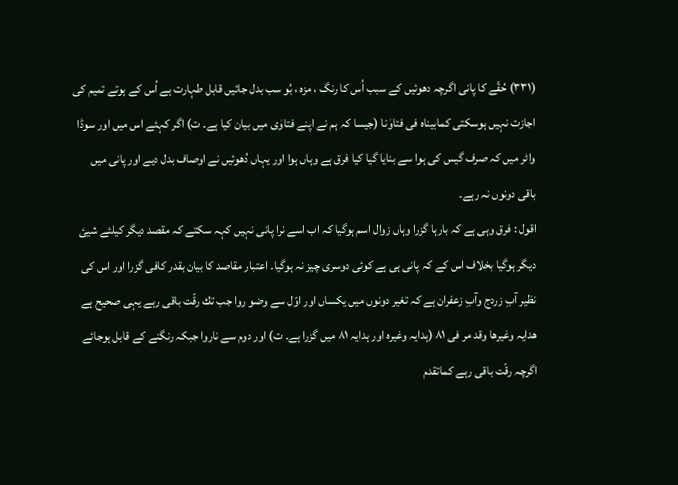(۳۳۱) حُقّے کا پانی اگرچہ دھوئیں کے سبب اُس کا رنگ ، مزہ ، بُو سب بدل جائیں قابل طہارت ہے اُس کے ہوتے تمیم کی اجازت نہیں ہوسکتی کمابیناہ فی فتاوٰنا (جیسا کہ ہم نے اپنے فتاوٰی میں بیان کیا ہے۔ ت) اگر کہئے اس میں اور سوڈا واٹر میں کہ صرف گیس کی ہوا سے بنایا گیا کیا فرق ہے وہاں ہوا اور یہاں دُھوئیں نے اوصاف بدل دیے اور پانی میں باقی دونوں نہ رہے۔
اقول : فرق وہی ہے کہ بارہا گزرا وہاں زوال اسم ہوگیا کہ اب اسے نرا پانی نہیں کہہ سکتے کہ مقصد دیگر کیلئے شیئ دیگر ہوگیا بخلاف اس کے کہ پانی ہی ہے کوئی دوسری چیز نہ ہوگیا۔ اعتبار مقاصد کا بیان بقدر کافی گزرا اور اس کی نظیر آبِ زردج وآبِ زعفران ہے کہ تغیر دونوں میں یکساں اور اوّل سے وضو روا جب تك رقّت باقی رہے یہی صحیح ہے ھدایہ وغیرھا وقد مر فی ۸۱ (ہدایہ وغیرہ اور ہدایہ ۸۱ میں گزرا ہے۔ ت) اور دوم سے ناروا جبکہ رنگنے کے قابل ہوجائے اگرچہ رقّت باقی رہے کماتقدم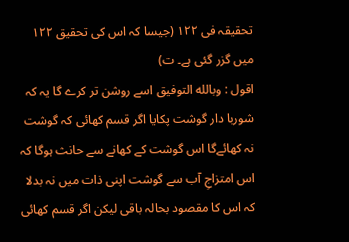تحقیقہ فی ۱۲۲ (جیسا کہ اس کی تحقیق ۱۲۲ میں گزر گئی ہے۔ ت)
اقول : وبالله التوفیق اسے روشن تر کرے گا یہ کہ شوربا دار گوشت پکایا اگر قسم کھائی کہ گوشت نہ کھائےگا اس گوشت کے کھانے سے حانث ہوگا کہ اس امتزاجِ آب سے گوشت اپنی ذات میں نہ بدلا کہ اس کا مقصود بحالہ باقی لیکن اگر قسم کھائی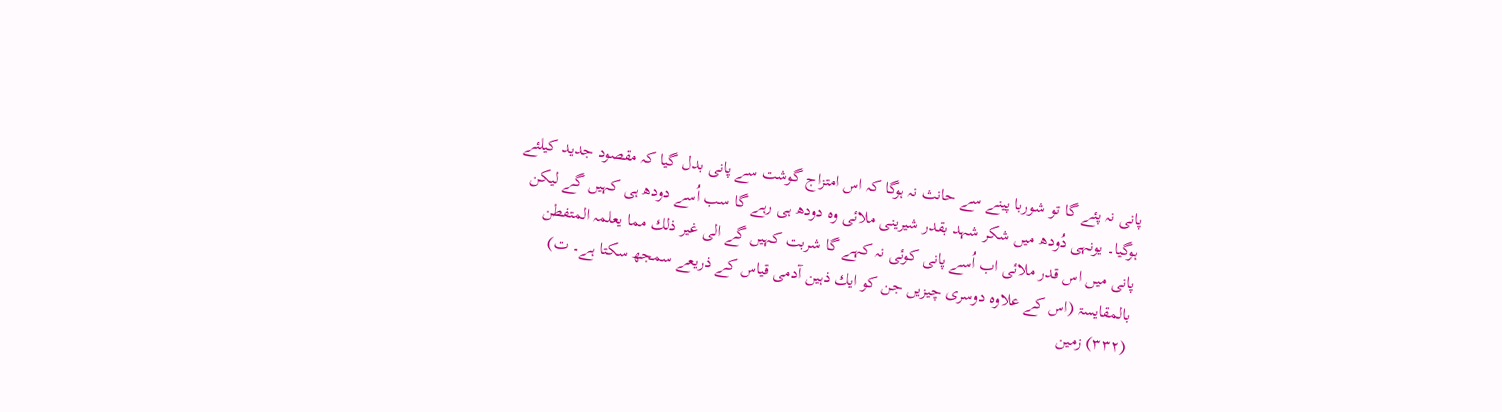پانی نہ پئے گا تو شوربا پینے سے حانث نہ ہوگا کہ اس امتزاج گوشت سے پانی بدل گیا کہ مقصود جدید کیلئے ہوگیا۔ یونہی دُودھ میں شکر شہد بقدر شیرینی ملائی وہ دودھ ہی رہے گا سب اُسے دودھ ہی کہیں گے لیکن پانی میں اس قدر ملائی اب اُسے پانی کوئی نہ کہے گا شربت کہیں گے الی غیر ذلك مما یعلمہ المتفطن بالمقایسۃ (اس کے علاوہ دوسری چیزیں جن کو ایك ذہین آدمی قیاس کے ذریعے سمجھ سکتا ہے۔ ت)
(۳۳۲) زمین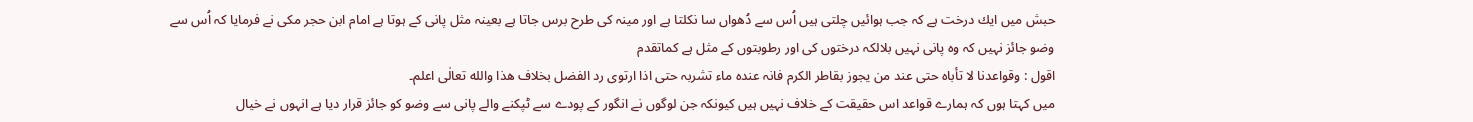حبش میں ایك درخت ہے کہ جب ہوائیں چلتی ہیں اُس سے دُھواں سا نکلتا ہے اور مینہ کی طرح برس جاتا ہے بعینہ مثل پانی کے ہوتا ہے امام ابن حجر مکی نے فرمایا کہ اُس سے وضو جائز نہیں کہ وہ پانی نہیں بلالکہ درختوں کی اور رطوبتوں کے مثل ہے کماتقدم
اقول : وقواعدنا لا تأباہ حتی عند من یجوز بقاطر الکرم فانہ عندہ ماء تشربہ حتی اذا ارتوی رد الفضل بخلاف ھذا والله تعالٰی اعلم۔
میں کہتا ہوں کہ ہمارے قواعد اس حقیقت کے خلاف نہیں ہیں کیونکہ جن لوگوں نے انگور کے پودے سے ٹپکنے والے پانی سے وضو کو جائز قرار دیا ہے انہوں نے خیال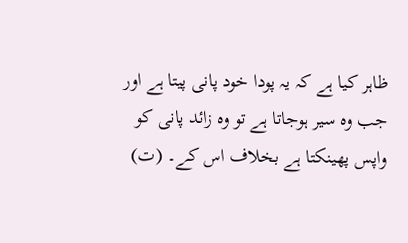ظاہر کیا ہے کہ یہ پودا خود پانی پیتا ہے اور جب وہ سیر ہوجاتا ہے تو وہ زائد پانی کو واپس پھینکتا ہے بخلاف اس کے۔ (ت)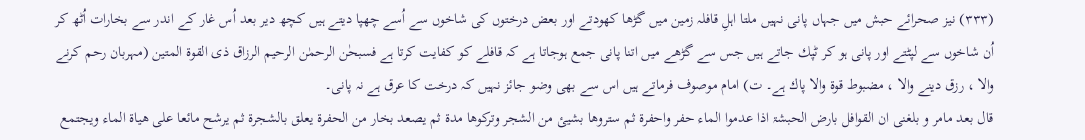(۳۳۳) نیز صحرائے حبش میں جہاں پانی نہیں ملتا اہلِ قافلہ زمین میں گڑھا کھودتے اور بعض درختوں کی شاخوں سے اُسے چھپا دیتے ہیں کچھ دیر بعد اُس غار کے اندر سے بخارات اُٹھ کر اُن شاخوں سے لپٹتے اور پانی ہو کر ٹپك جاتے ہیں جس سے گڑھے میں اتنا پانی جمع ہوجاتا ہے کہ قافلے کو کفایت کرتا ہے فسبحٰن الرحمٰن الرحیم الرزاق ذی القوۃ المتین (مہربان رحم کرنے والا ، رزق دینے والا ، مضبوط قوۃ والا پاك ہے۔ ت) امام موصوف فرماتے ہیں اس سے بھی وضو جائز نہیں کہ درخت کا عرق ہے نہ پانی۔
قال بعد مامر و بلغنی ان القوافل بارض الحبشۃ اذا عدموا الماء حفر واحفرۃ ثم ستروھا بشیئ من الشجر وترکوھا مدۃ ثم یصعد بخار من الحفرۃ یعلق بالشجرۃ ثم یرشح مائعا علی ھیاۃ الماء ویجتمع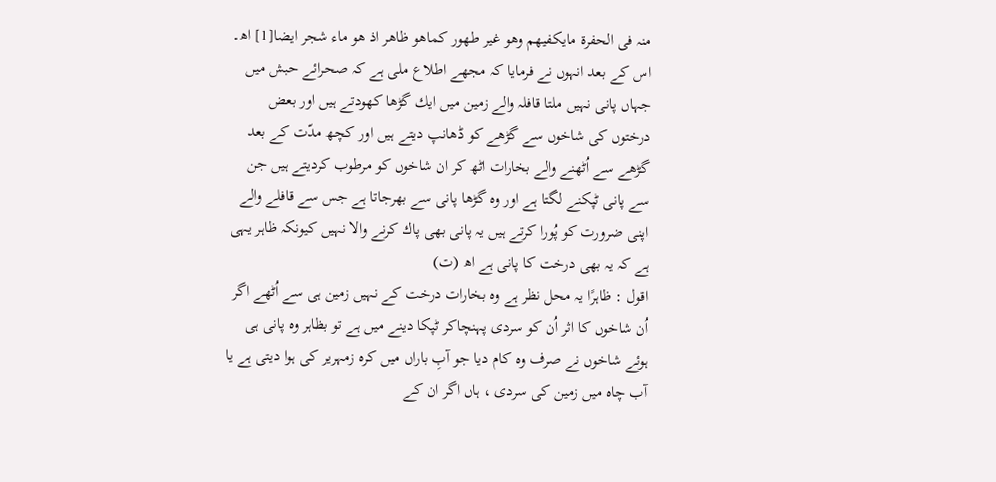منہ فی الحفرۃ مایکفیھم وھو غیر طھور کماھو ظاھر اذ ھو ماء شجر ایضا[1] اھ۔
اس کے بعد انہوں نے فرمایا کہ مجھے اطلاع ملی ہے کہ صحرائے حبش میں جہاں پانی نہیں ملتا قافلہ والے زمین میں ایك گڑھا کھودتے ہیں اور بعض درختوں کی شاخوں سے گڑھے کو ڈھانپ دیتے ہیں اور کچھ مدّت کے بعد گڑھے سے اُٹھنے والے بخارات اٹھ کر ان شاخوں کو مرطوب کردیتے ہیں جن سے پانی ٹپکنے لگتا ہے اور وہ گڑھا پانی سے بھرجاتا ہے جس سے قافلے والے اپنی ضرورت کو پُورا کرتے ہیں یہ پانی بھی پاك کرنے والا نہیں کیونکہ ظاہر یہی ہے کہ یہ بھی درخت کا پانی ہے اھ (ت)
اقول : ظاہرًا یہ محل نظر ہے وہ بخارات درخت کے نہیں زمین ہی سے اُٹھے اگر اُن شاخوں کا اثر اُن کو سردی پہنچاکر ٹپکا دینے میں ہے تو بظاہر وہ پانی ہی ہوئے شاخوں نے صرف وہ کام دیا جو آبِ باراں میں کرہ زمہریر کی ہوا دیتی ہے یا آب چاہ میں زمین کی سردی ، ہاں اگر ان کے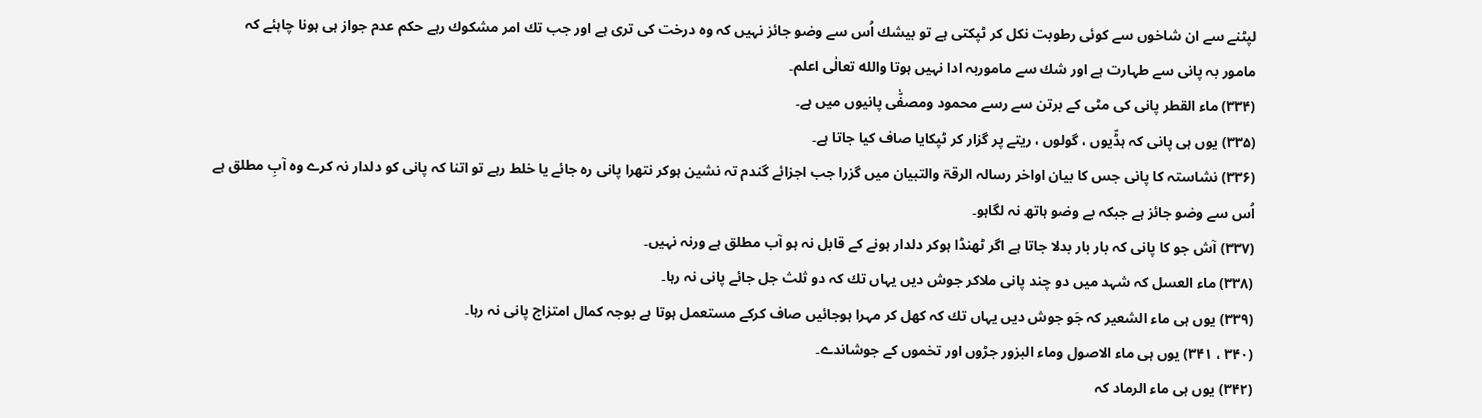لپٹنے سے ان شاخوں سے کوئی رطوبت نکل کر ٹپکتی ہے تو بیشك اُس سے وضو جائز نہیں کہ وہ درخت کی تری ہے اور جب تك امر مشکوك رہے حکم عدم جواز ہی ہونا چاہئے کہ مامور بہ پانی سے طہارت ہے اور شك سے ماموربہ ادا نہیں ہوتا والله تعالٰی اعلم۔
(۳۳۴) ماء القطر پانی کی مٹی کے برتن سے رسے محمود ومصفّٰی پانیوں میں ہے۔
(۳۳۵) یوں ہی پانی کہ ہڈّیوں ، گولوں ، ریتے پر گزار کر ٹپکایا صاف کیا جاتا ہے۔
(۳۳۶) نشاستہ کا پانی جس کا بیان اواخر رسالہ الرقۃ والتبیان میں گزرا جب اجزائے گندم تہ نشین ہوکر نتھرا پانی رہ جائے یا خلط رہے تو اتنا کہ پانی کو دلدار نہ کرے وہ آبِ مطلق ہے اُس سے وضو جائز ہے جبکہ بے وضو ہاتھ نہ لگاہو۔
(۳۳۷) آش جو کا پانی کہ بار بار بدلا جاتا ہے اگر ٹھنڈا ہوکر دلدار ہونے کے قابل نہ ہو آب مطلق ہے ورنہ نہیں۔
(۳۳۸) ماء العسل کہ شہد میں دو چند پانی ملاکر جوش دیں یہاں تك کہ دو ثلث جل جائے پانی نہ رہا۔
(۳۳۹) یوں ہی ماء الشعیر کہ جَو جوش دیں یہاں تك کہ کھل کر مہرا ہوجائیں صاف کرکے مستعمل ہوتا ہے بوجہ کمال امتزاج پانی نہ رہا۔
(۳۴۰ ، ۳۴۱) یوں ہی ماء الاصول وماء البزور جڑوں اور تخموں کے جوشاندے۔
(۳۴۲) یوں ہی ماء الرماد کہ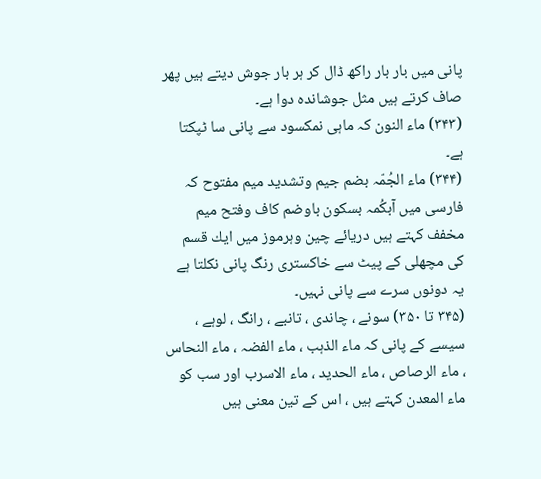پانی میں بار بار راکھ ڈال کر ہر بار جوش دیتے ہیں پھر صاف کرتے ہیں مثل جوشاندہ دوا ہے۔
(۳۴۳) ماء النون کہ ماہی نمکسود سے پانی سا ٹپکتا ہے۔
(۳۴۴) ماء الجُمّہ بضم جیم وتشدید میم مفتوح کہ فارسی میں آبکُمہ بسکون باوضم کاف وفتح میم مخفف کہتے ہیں دریائے چین وہرموز میں ایك قسم کی مچھلی کے پیٹ سے خاکستری رنگ پانی نکلتا ہے یہ دونوں سرے سے پانی نہیں۔
(۳۴۵ تا ۳۵۰) سونے ، چاندی ، تانبے ، رانگ ، لوہے ، سیسے کے پانی کہ ماء الذہب ، ماء الفضہ ، ماء النحاس ، ماء الرصاص ، ماء الحدید ، ماء الاسرب اور سب کو ماء المعدن کہتے ہیں ، اس کے تین معنی ہیں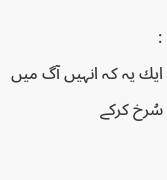:
ایك یہ کہ انہیں آگ میں سُرخ کرکے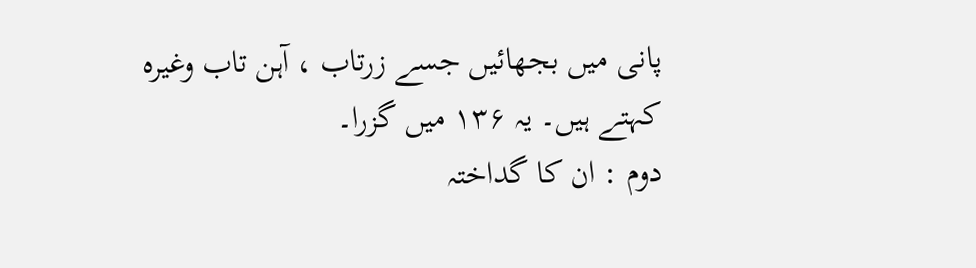پانی میں بجھائیں جسے زرتاب ، آہن تاب وغیرہ کہتے ہیں۔ یہ ۱۳۶ میں گزرا۔
دوم : ان کا گداختہ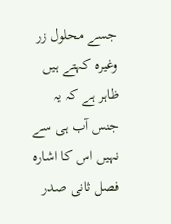جسے محلول زر وغیرہ کہتے ہیں ظاہر ہے کہ یہ جنس آب ہی سے نہیں اس کا اشارہ فصل ثانی صدر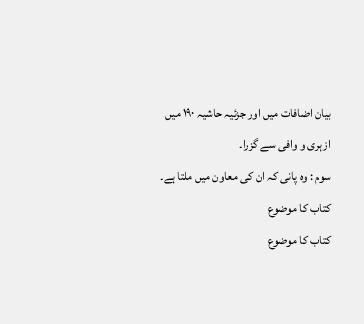بیان اضافات میں اور جزئیہ حاشیہ ۱۹۰ میں ازہری و وافی سے گزرا۔
سوم : وہ پانی کہ ان کی معاون میں ملتا ہے۔
کتاب کا موضوع
کتاب کا موضوع